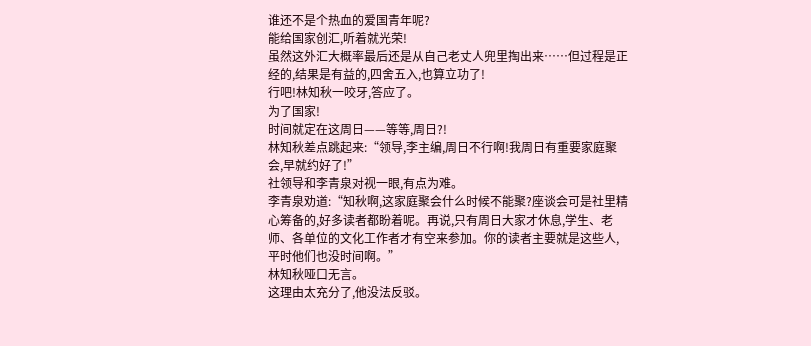谁还不是个热血的爱国青年呢?
能给国家创汇,听着就光荣!
虽然这外汇大概率最后还是从自己老丈人兜里掏出来……但过程是正经的,结果是有益的,四舍五入,也算立功了!
行吧!林知秋一咬牙,答应了。
为了国家!
时间就定在这周日——等等,周日?!
林知秋差点跳起来:“领导,李主编,周日不行啊!我周日有重要家庭聚会,早就约好了!”
社领导和李青泉对视一眼,有点为难。
李青泉劝道:“知秋啊,这家庭聚会什么时候不能聚?座谈会可是社里精心筹备的,好多读者都盼着呢。再说,只有周日大家才休息,学生、老师、各单位的文化工作者才有空来参加。你的读者主要就是这些人,平时他们也没时间啊。”
林知秋哑口无言。
这理由太充分了,他没法反驳。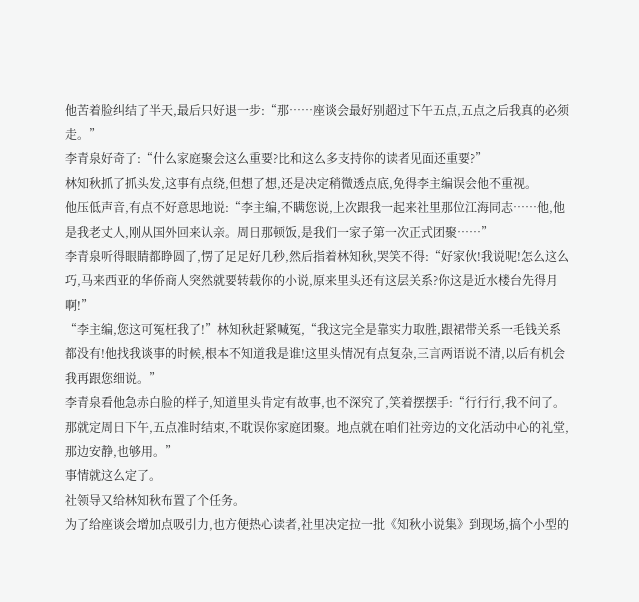他苦着脸纠结了半天,最后只好退一步:“那……座谈会最好别超过下午五点,五点之后我真的必须走。”
李青泉好奇了:“什么家庭聚会这么重要?比和这么多支持你的读者见面还重要?”
林知秋抓了抓头发,这事有点绕,但想了想,还是决定稍微透点底,免得李主编误会他不重视。
他压低声音,有点不好意思地说:“李主编,不瞒您说,上次跟我一起来社里那位江海同志……他,他是我老丈人,刚从国外回来认亲。周日那顿饭,是我们一家子第一次正式团聚……”
李青泉听得眼睛都睁圆了,愣了足足好几秒,然后指着林知秋,哭笑不得:“好家伙!我说呢!怎么这么巧,马来西亚的华侨商人突然就要转载你的小说,原来里头还有这层关系?你这是近水楼台先得月啊!”
“李主编,您这可冤枉我了!”林知秋赶紧喊冤,“我这完全是靠实力取胜,跟裙带关系一毛钱关系都没有!他找我谈事的时候,根本不知道我是谁!这里头情况有点复杂,三言两语说不清,以后有机会我再跟您细说。”
李青泉看他急赤白脸的样子,知道里头肯定有故事,也不深究了,笑着摆摆手:“行行行,我不问了。那就定周日下午,五点准时结束,不耽误你家庭团聚。地点就在咱们社旁边的文化活动中心的礼堂,那边安静,也够用。”
事情就这么定了。
社领导又给林知秋布置了个任务。
为了给座谈会增加点吸引力,也方便热心读者,社里决定拉一批《知秋小说集》到现场,搞个小型的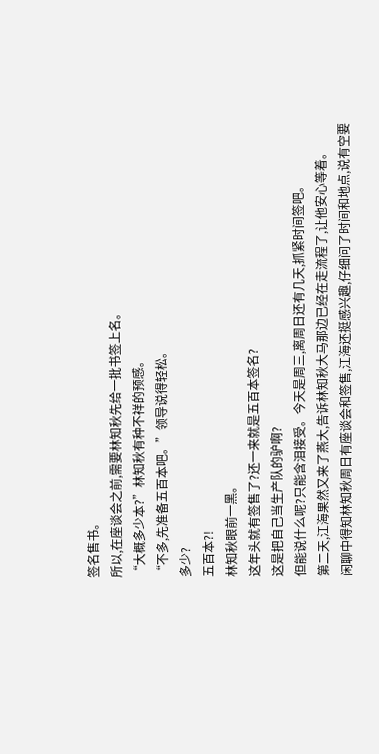签名售书。
所以,在座谈会之前,需要林知秋先给一批书签上名。
“大概多少本?”林知秋有种不祥的预感。
“不多,先准备五百本吧。”领导说得轻松。
多少?
五百本?!
林知秋眼前一黑。
这年头就有签售了?还一来就是五百本签名?
这是把自己当生产队的驴啊?
但能说什么呢?只能含泪接受。今天是周三,离周日还有几天,抓紧时间签吧。
第二天,江海果然又来了燕大,告诉林知秋大马那边已经在走流程了,让他安心等着。
闲聊中得知林知秋周日有座谈会和签售,江海还挺感兴趣,仔细问了时间和地点,说有空要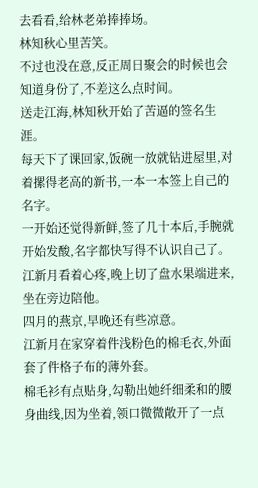去看看,给林老弟捧捧场。
林知秋心里苦笑。
不过也没在意,反正周日聚会的时候也会知道身份了,不差这么点时间。
送走江海,林知秋开始了苦逼的签名生涯。
每天下了课回家,饭碗一放就钻进屋里,对着摞得老高的新书,一本一本签上自己的名字。
一开始还觉得新鲜,签了几十本后,手腕就开始发酸,名字都快写得不认识自己了。
江新月看着心疼,晚上切了盘水果端进来,坐在旁边陪他。
四月的燕京,早晚还有些凉意。
江新月在家穿着件浅粉色的棉毛衣,外面套了件格子布的薄外套。
棉毛衫有点贴身,勾勒出她纤细柔和的腰身曲线,因为坐着,领口微微敞开了一点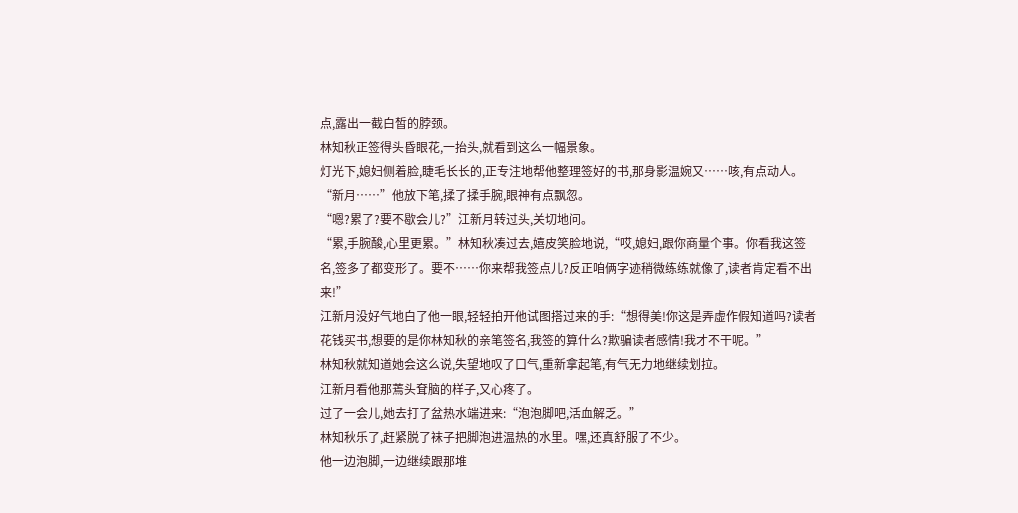点,露出一截白皙的脖颈。
林知秋正签得头昏眼花,一抬头,就看到这么一幅景象。
灯光下,媳妇侧着脸,睫毛长长的,正专注地帮他整理签好的书,那身影温婉又……咳,有点动人。
“新月……”他放下笔,揉了揉手腕,眼神有点飘忽。
“嗯?累了?要不歇会儿?”江新月转过头,关切地问。
“累,手腕酸,心里更累。”林知秋凑过去,嬉皮笑脸地说,“哎,媳妇,跟你商量个事。你看我这签名,签多了都变形了。要不……你来帮我签点儿?反正咱俩字迹稍微练练就像了,读者肯定看不出来!”
江新月没好气地白了他一眼,轻轻拍开他试图搭过来的手:“想得美!你这是弄虚作假知道吗?读者花钱买书,想要的是你林知秋的亲笔签名,我签的算什么?欺骗读者感情!我才不干呢。”
林知秋就知道她会这么说,失望地叹了口气,重新拿起笔,有气无力地继续划拉。
江新月看他那蔫头耷脑的样子,又心疼了。
过了一会儿,她去打了盆热水端进来:“泡泡脚吧,活血解乏。”
林知秋乐了,赶紧脱了袜子把脚泡进温热的水里。嘿,还真舒服了不少。
他一边泡脚,一边继续跟那堆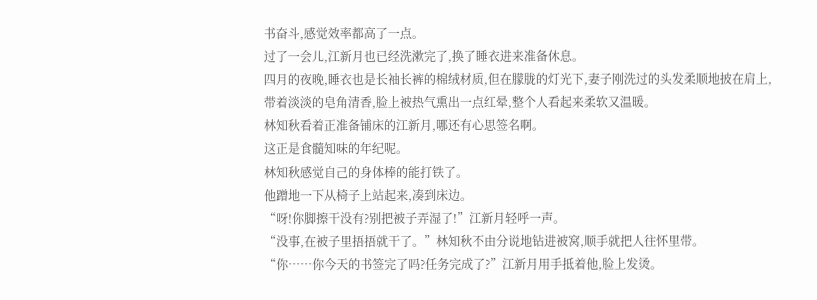书奋斗,感觉效率都高了一点。
过了一会儿,江新月也已经洗漱完了,换了睡衣进来准备休息。
四月的夜晚,睡衣也是长袖长裤的棉绒材质,但在朦胧的灯光下,妻子刚洗过的头发柔顺地披在肩上,带着淡淡的皂角清香,脸上被热气熏出一点红晕,整个人看起来柔软又温暖。
林知秋看着正准备铺床的江新月,哪还有心思签名啊。
这正是食髓知味的年纪呢。
林知秋感觉自己的身体棒的能打铁了。
他蹭地一下从椅子上站起来,凑到床边。
“呀!你脚擦干没有?别把被子弄湿了!”江新月轻呼一声。
“没事,在被子里捂捂就干了。”林知秋不由分说地钻进被窝,顺手就把人往怀里带。
“你……你今天的书签完了吗?任务完成了?”江新月用手抵着他,脸上发烫。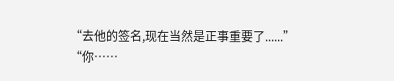“去他的签名,现在当然是正事重要了......”
“你……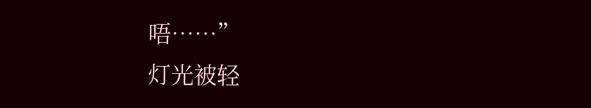唔……”
灯光被轻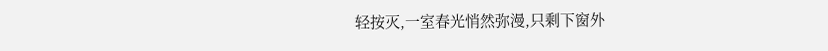轻按灭,一室春光悄然弥漫,只剩下窗外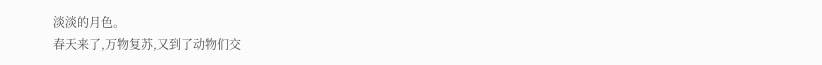淡淡的月色。
春天来了,万物复苏,又到了动物们交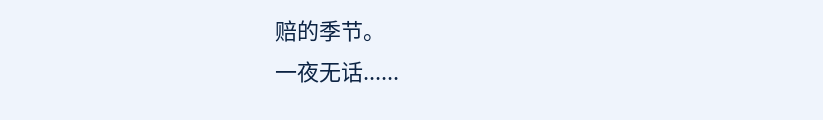赔的季节。
一夜无话......